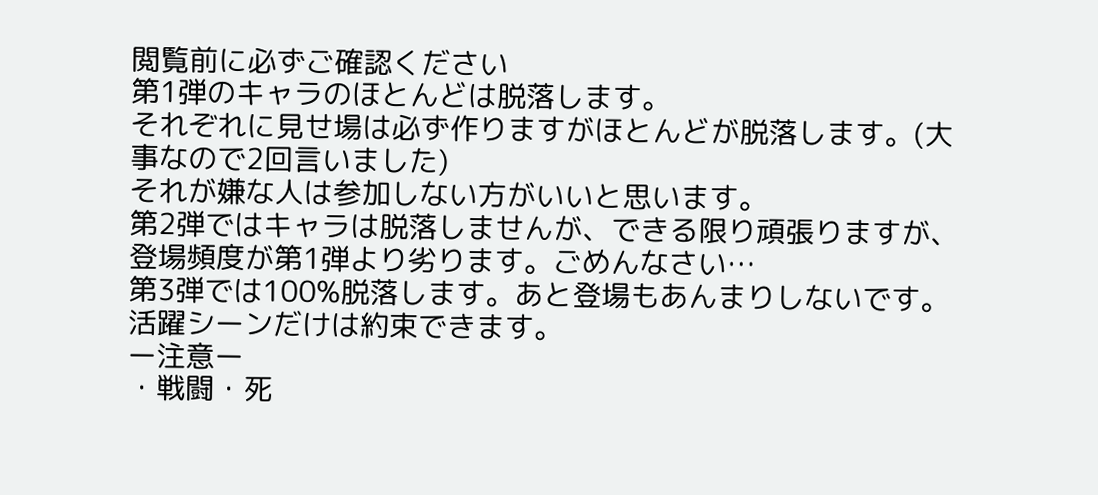閲覧前に必ずご確認ください
第1弾のキャラのほとんどは脱落します。
それぞれに見せ場は必ず作りますがほとんどが脱落します。(大事なので2回言いました)
それが嫌な人は参加しない方がいいと思います。
第2弾ではキャラは脱落しませんが、できる限り頑張りますが、登場頻度が第1弾より劣ります。ごめんなさい…
第3弾では100%脱落します。あと登場もあんまりしないです。活躍シーンだけは約束できます。
ー注意ー
・戦闘・死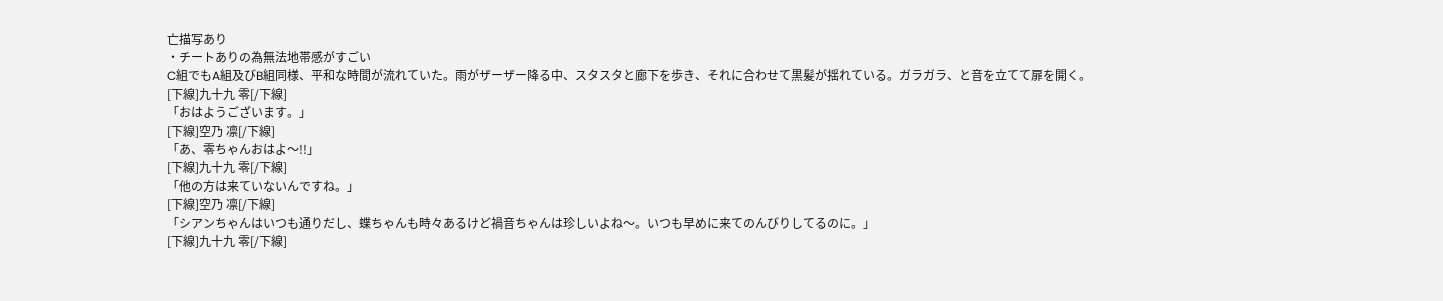亡描写あり
・チートありの為無法地帯感がすごい
C組でもA組及びB組同様、平和な時間が流れていた。雨がザーザー降る中、スタスタと廊下を歩き、それに合わせて黒髪が揺れている。ガラガラ、と音を立てて扉を開く。
[下線]九十九 零[/下線]
「おはようございます。」
[下線]空乃 凛[/下線]
「あ、零ちゃんおはよ〜!!」
[下線]九十九 零[/下線]
「他の方は来ていないんですね。」
[下線]空乃 凛[/下線]
「シアンちゃんはいつも通りだし、蝶ちゃんも時々あるけど禍音ちゃんは珍しいよね〜。いつも早めに来てのんびりしてるのに。」
[下線]九十九 零[/下線]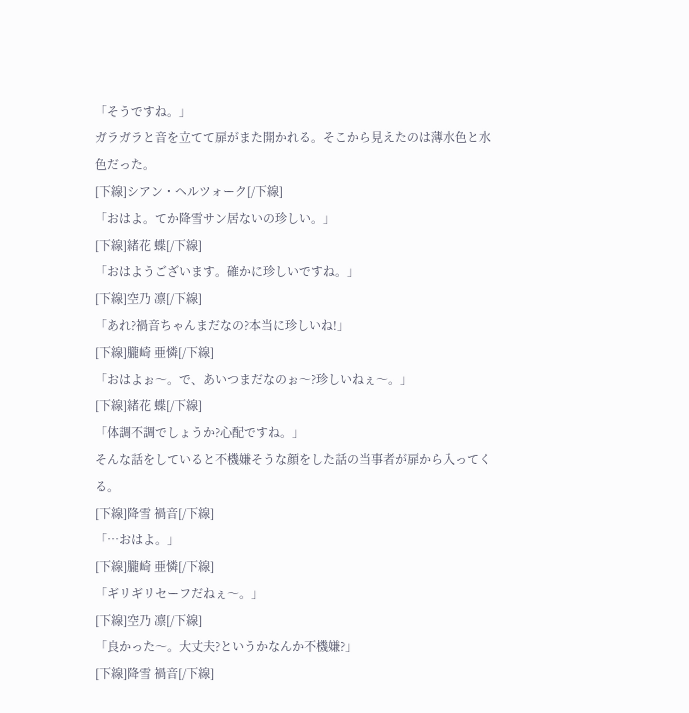「そうですね。」
ガラガラと音を立てて扉がまた開かれる。そこから見えたのは薄水色と水色だった。
[下線]シアン・ヘルツォーク[/下線]
「おはよ。てか降雪サン居ないの珍しい。」
[下線]緒花 蝶[/下線]
「おはようございます。確かに珍しいですね。」
[下線]空乃 凛[/下線]
「あれ?禍音ちゃんまだなの?本当に珍しいね!」
[下線]朧崎 亜憐[/下線]
「おはよぉ〜。で、あいつまだなのぉ〜?珍しいねぇ〜。」
[下線]緒花 蝶[/下線]
「体調不調でしょうか?心配ですね。」
そんな話をしていると不機嫌そうな顔をした話の当事者が扉から入ってくる。
[下線]降雪 禍音[/下線]
「…おはよ。」
[下線]朧崎 亜憐[/下線]
「ギリギリセーフだねぇ〜。」
[下線]空乃 凛[/下線]
「良かった〜。大丈夫?というかなんか不機嫌?」
[下線]降雪 禍音[/下線]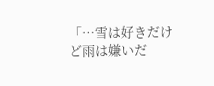「…雪は好きだけど雨は嫌いだ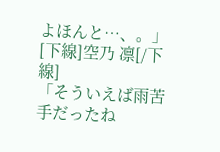よほんと…、。」
[下線]空乃 凛[/下線]
「そういえば雨苦手だったね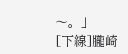〜。」
[下線]朧崎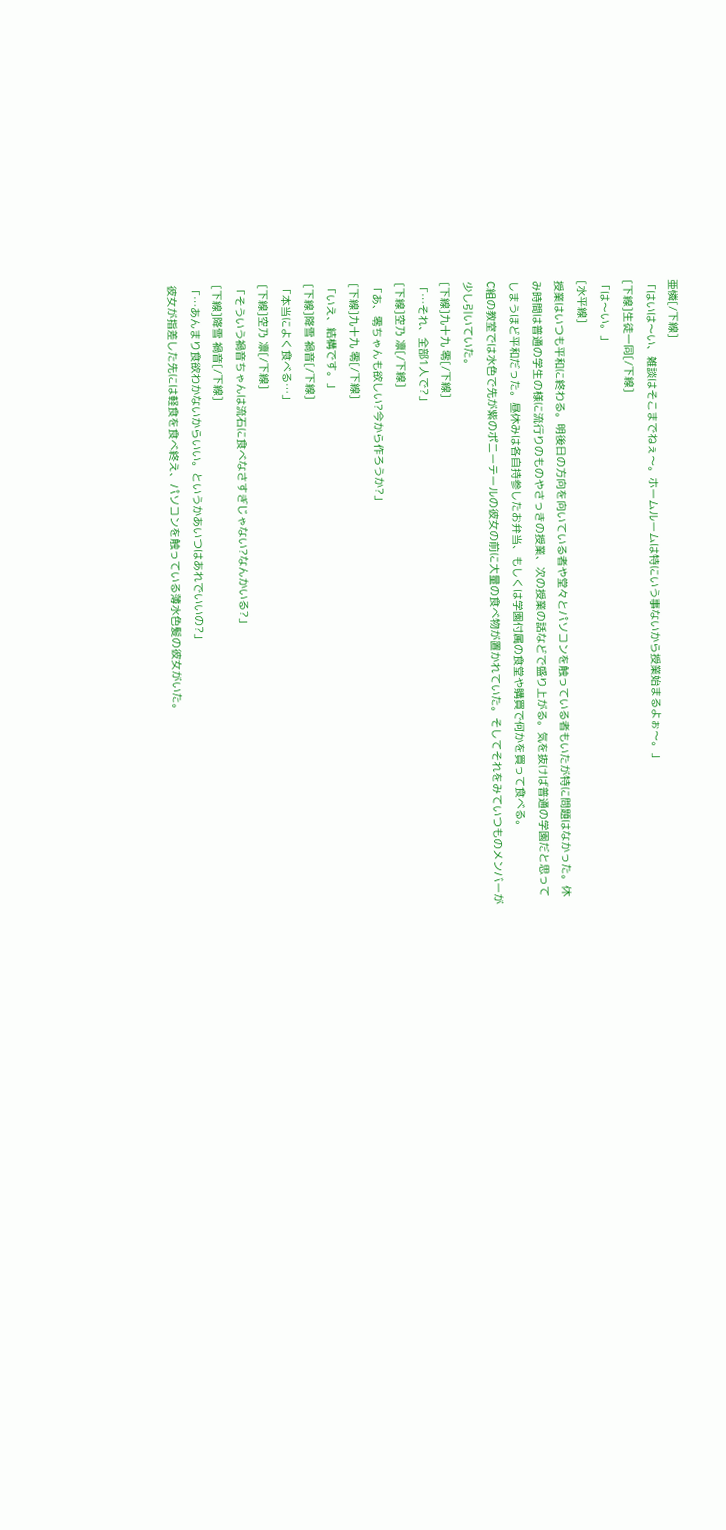亜憐[/下線]
「はいは〜い、雑談はそこまでねぇ〜。ホームルームは特にいう事ないから授業始まるよぉ〜。」
[下線]生徒一同[/下線]
「は〜い。」
[水平線]
授業はいつも平和に終わる。明後日の方向を向いている者や堂々とパソコンを触っている者もいたが特に問題はなかった。休み時間は普通の学生の様に流行りのものやさっきの授業、次の授業の話などで盛り上がる。気を抜けば普通の学園だと思ってしまうほど平和だった。昼休みは各自持参したお弁当、もしくは学園付属の食堂や購買で何かを買って食べる。
C組の教室では水色で先が紫のポニーテールの彼女の前に大量の食べ物が置かれていた。そしてそれをみていつものメンバーが少し引いていた。
[下線]九十九 零[/下線]
「…それ、全部1人で?」
[下線]空乃 凛[/下線]
「あ、零ちゃんも欲しい?今から作ろうか?」
[下線]九十九 零[/下線]
「いえ、結構です。」
[下線]降雪 禍音[/下線]
「本当によく食べる…」
[下線]空乃 凛[/下線]
「そういう禍音ちゃんは流石に食べなさすぎじゃない?なんかいる?」
[下線]降雪 禍音[/下線]
「…あんまり食欲わかないからいい。というかあいつはあれでいいの?」
彼女が指差した先には軽食を食べ終え、パソコンを触っている薄水色髪の彼女がいた。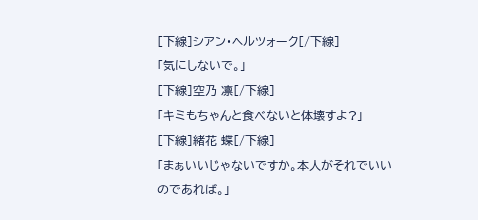[下線]シアン・ヘルツォーク[/下線]
「気にしないで。」
[下線]空乃 凛[/下線]
「キミもちゃんと食べないと体壊すよ?」
[下線]緒花 蝶[/下線]
「まぁいいじゃないですか。本人がそれでいいのであれば。」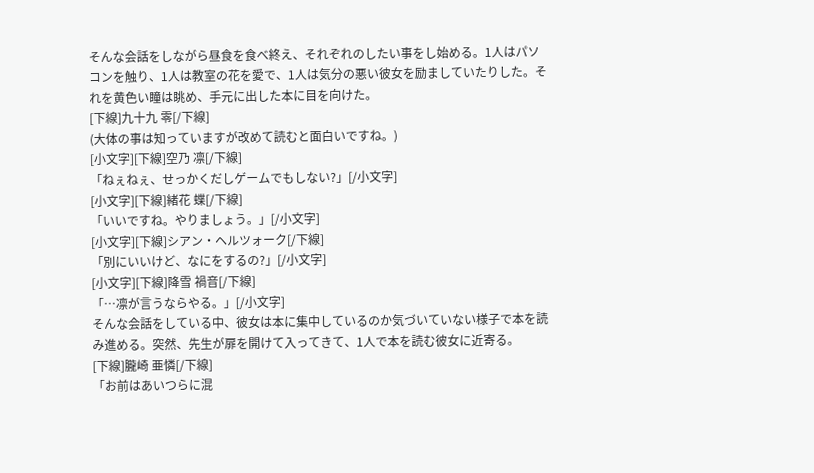そんな会話をしながら昼食を食べ終え、それぞれのしたい事をし始める。1人はパソコンを触り、1人は教室の花を愛で、1人は気分の悪い彼女を励ましていたりした。それを黄色い瞳は眺め、手元に出した本に目を向けた。
[下線]九十九 零[/下線]
(大体の事は知っていますが改めて読むと面白いですね。)
[小文字][下線]空乃 凛[/下線]
「ねぇねぇ、せっかくだしゲームでもしない?」[/小文字]
[小文字][下線]緒花 蝶[/下線]
「いいですね。やりましょう。」[/小文字]
[小文字][下線]シアン・ヘルツォーク[/下線]
「別にいいけど、なにをするの?」[/小文字]
[小文字][下線]降雪 禍音[/下線]
「…凛が言うならやる。」[/小文字]
そんな会話をしている中、彼女は本に集中しているのか気づいていない様子で本を読み進める。突然、先生が扉を開けて入ってきて、1人で本を読む彼女に近寄る。
[下線]朧崎 亜憐[/下線]
「お前はあいつらに混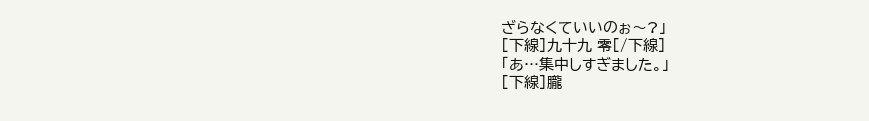ざらなくていいのぉ〜?」
[下線]九十九 零[/下線]
「あ…集中しすぎました。」
[下線]朧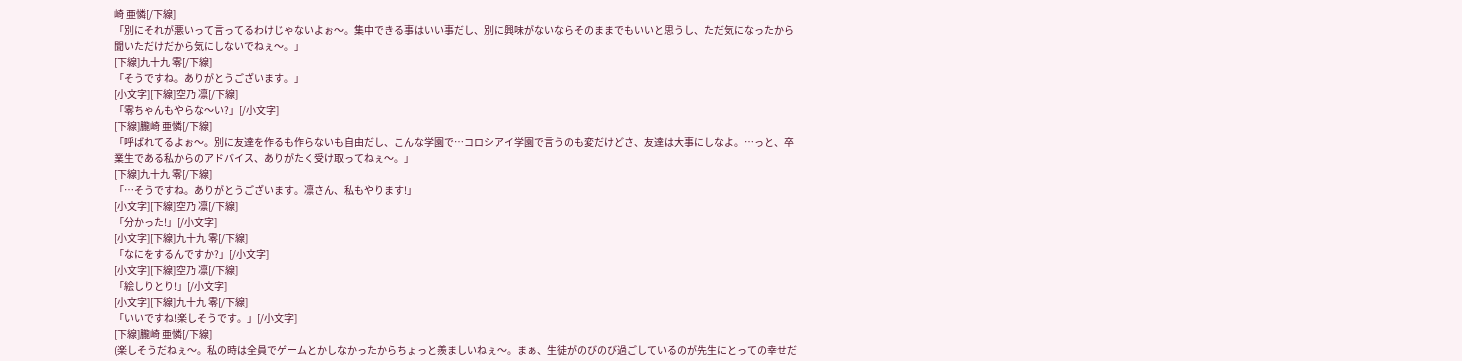崎 亜憐[/下線]
「別にそれが悪いって言ってるわけじゃないよぉ〜。集中できる事はいい事だし、別に興味がないならそのままでもいいと思うし、ただ気になったから聞いただけだから気にしないでねぇ〜。」
[下線]九十九 零[/下線]
「そうですね。ありがとうございます。」
[小文字][下線]空乃 凛[/下線]
「零ちゃんもやらな〜い?」[/小文字]
[下線]朧崎 亜憐[/下線]
「呼ばれてるよぉ〜。別に友達を作るも作らないも自由だし、こんな学園で…コロシアイ学園で言うのも変だけどさ、友達は大事にしなよ。…っと、卒業生である私からのアドバイス、ありがたく受け取ってねぇ〜。」
[下線]九十九 零[/下線]
「…そうですね。ありがとうございます。凛さん、私もやります!」
[小文字][下線]空乃 凛[/下線]
「分かった!」[/小文字]
[小文字][下線]九十九 零[/下線]
「なにをするんですか?」[/小文字]
[小文字][下線]空乃 凛[/下線]
「絵しりとり!」[/小文字]
[小文字][下線]九十九 零[/下線]
「いいですね!楽しそうです。」[/小文字]
[下線]朧崎 亜憐[/下線]
(楽しそうだねぇ〜。私の時は全員でゲームとかしなかったからちょっと羨ましいねぇ〜。まぁ、生徒がのびのび過ごしているのが先生にとっての幸せだ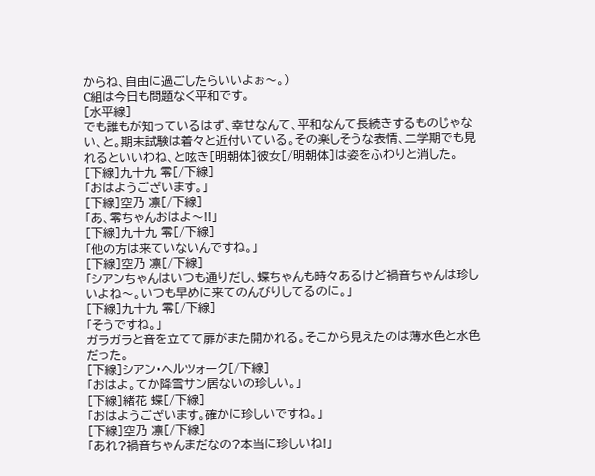からね、自由に過ごしたらいいよぉ〜。)
C組は今日も問題なく平和です。
[水平線]
でも誰もが知っているはず、幸せなんて、平和なんて長続きするものじゃない、と。期末試験は着々と近付いている。その楽しそうな表情、二学期でも見れるといいわね、と呟き[明朝体]彼女[/明朝体]は姿をふわりと消した。
[下線]九十九 零[/下線]
「おはようございます。」
[下線]空乃 凛[/下線]
「あ、零ちゃんおはよ〜!!」
[下線]九十九 零[/下線]
「他の方は来ていないんですね。」
[下線]空乃 凛[/下線]
「シアンちゃんはいつも通りだし、蝶ちゃんも時々あるけど禍音ちゃんは珍しいよね〜。いつも早めに来てのんびりしてるのに。」
[下線]九十九 零[/下線]
「そうですね。」
ガラガラと音を立てて扉がまた開かれる。そこから見えたのは薄水色と水色だった。
[下線]シアン・ヘルツォーク[/下線]
「おはよ。てか降雪サン居ないの珍しい。」
[下線]緒花 蝶[/下線]
「おはようございます。確かに珍しいですね。」
[下線]空乃 凛[/下線]
「あれ?禍音ちゃんまだなの?本当に珍しいね!」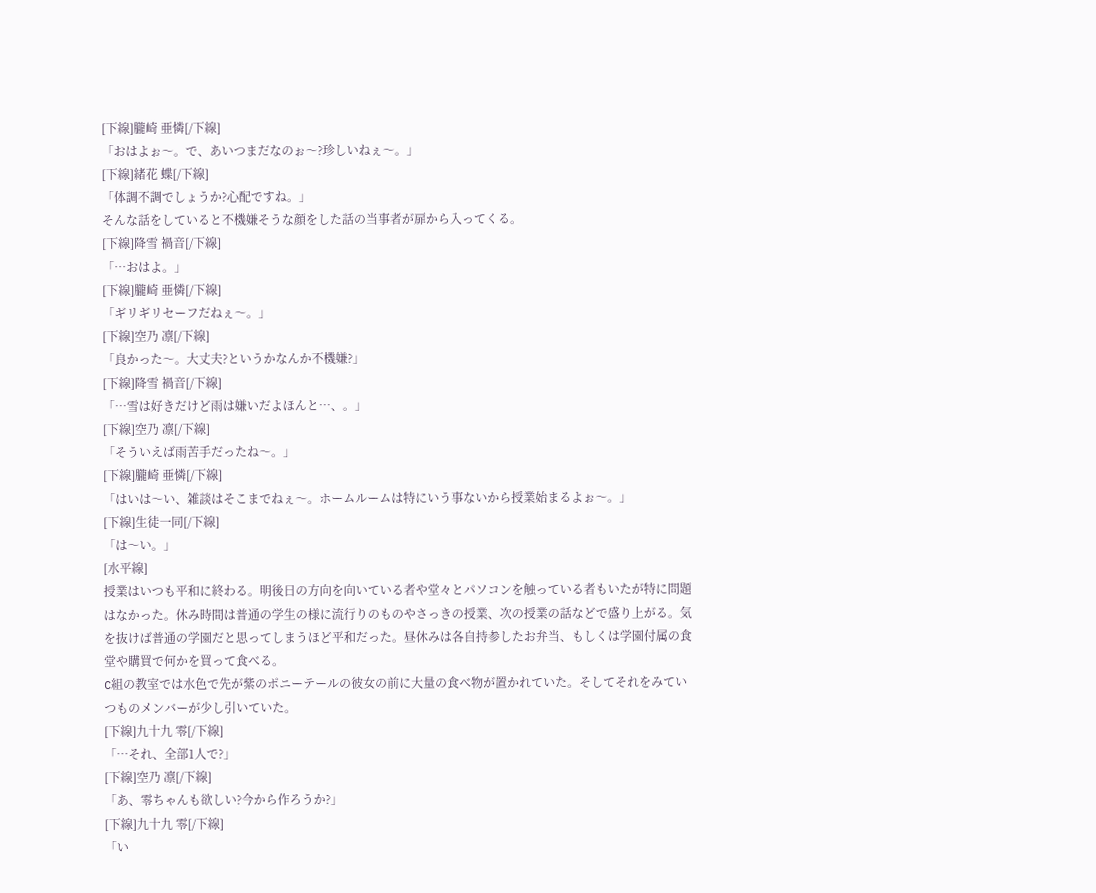[下線]朧崎 亜憐[/下線]
「おはよぉ〜。で、あいつまだなのぉ〜?珍しいねぇ〜。」
[下線]緒花 蝶[/下線]
「体調不調でしょうか?心配ですね。」
そんな話をしていると不機嫌そうな顔をした話の当事者が扉から入ってくる。
[下線]降雪 禍音[/下線]
「…おはよ。」
[下線]朧崎 亜憐[/下線]
「ギリギリセーフだねぇ〜。」
[下線]空乃 凛[/下線]
「良かった〜。大丈夫?というかなんか不機嫌?」
[下線]降雪 禍音[/下線]
「…雪は好きだけど雨は嫌いだよほんと…、。」
[下線]空乃 凛[/下線]
「そういえば雨苦手だったね〜。」
[下線]朧崎 亜憐[/下線]
「はいは〜い、雑談はそこまでねぇ〜。ホームルームは特にいう事ないから授業始まるよぉ〜。」
[下線]生徒一同[/下線]
「は〜い。」
[水平線]
授業はいつも平和に終わる。明後日の方向を向いている者や堂々とパソコンを触っている者もいたが特に問題はなかった。休み時間は普通の学生の様に流行りのものやさっきの授業、次の授業の話などで盛り上がる。気を抜けば普通の学園だと思ってしまうほど平和だった。昼休みは各自持参したお弁当、もしくは学園付属の食堂や購買で何かを買って食べる。
C組の教室では水色で先が紫のポニーテールの彼女の前に大量の食べ物が置かれていた。そしてそれをみていつものメンバーが少し引いていた。
[下線]九十九 零[/下線]
「…それ、全部1人で?」
[下線]空乃 凛[/下線]
「あ、零ちゃんも欲しい?今から作ろうか?」
[下線]九十九 零[/下線]
「い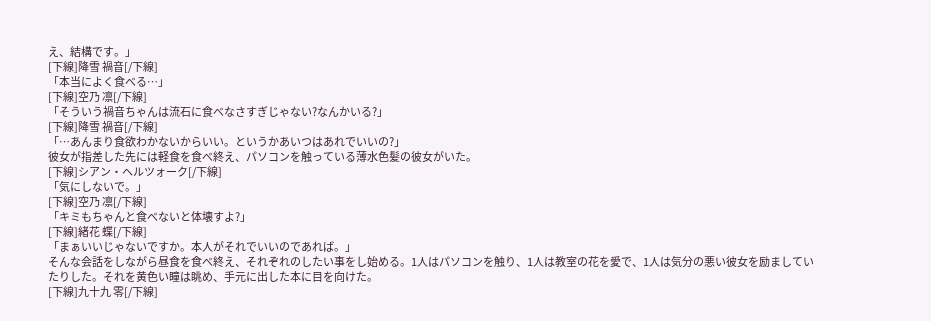え、結構です。」
[下線]降雪 禍音[/下線]
「本当によく食べる…」
[下線]空乃 凛[/下線]
「そういう禍音ちゃんは流石に食べなさすぎじゃない?なんかいる?」
[下線]降雪 禍音[/下線]
「…あんまり食欲わかないからいい。というかあいつはあれでいいの?」
彼女が指差した先には軽食を食べ終え、パソコンを触っている薄水色髪の彼女がいた。
[下線]シアン・ヘルツォーク[/下線]
「気にしないで。」
[下線]空乃 凛[/下線]
「キミもちゃんと食べないと体壊すよ?」
[下線]緒花 蝶[/下線]
「まぁいいじゃないですか。本人がそれでいいのであれば。」
そんな会話をしながら昼食を食べ終え、それぞれのしたい事をし始める。1人はパソコンを触り、1人は教室の花を愛で、1人は気分の悪い彼女を励ましていたりした。それを黄色い瞳は眺め、手元に出した本に目を向けた。
[下線]九十九 零[/下線]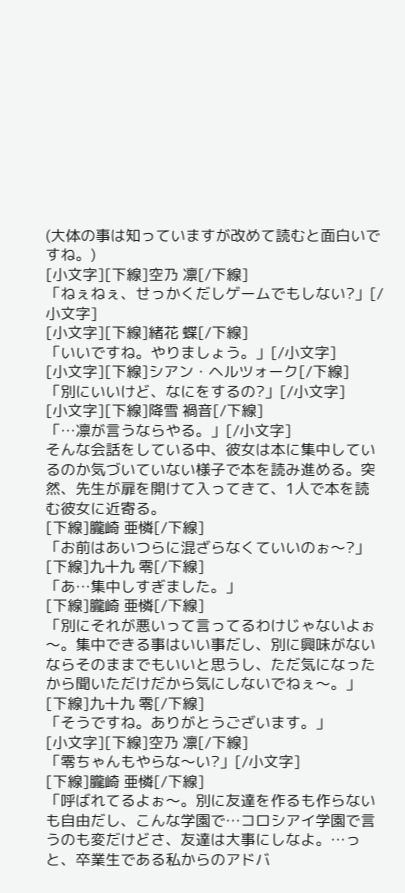(大体の事は知っていますが改めて読むと面白いですね。)
[小文字][下線]空乃 凛[/下線]
「ねぇねぇ、せっかくだしゲームでもしない?」[/小文字]
[小文字][下線]緒花 蝶[/下線]
「いいですね。やりましょう。」[/小文字]
[小文字][下線]シアン・ヘルツォーク[/下線]
「別にいいけど、なにをするの?」[/小文字]
[小文字][下線]降雪 禍音[/下線]
「…凛が言うならやる。」[/小文字]
そんな会話をしている中、彼女は本に集中しているのか気づいていない様子で本を読み進める。突然、先生が扉を開けて入ってきて、1人で本を読む彼女に近寄る。
[下線]朧崎 亜憐[/下線]
「お前はあいつらに混ざらなくていいのぉ〜?」
[下線]九十九 零[/下線]
「あ…集中しすぎました。」
[下線]朧崎 亜憐[/下線]
「別にそれが悪いって言ってるわけじゃないよぉ〜。集中できる事はいい事だし、別に興味がないならそのままでもいいと思うし、ただ気になったから聞いただけだから気にしないでねぇ〜。」
[下線]九十九 零[/下線]
「そうですね。ありがとうございます。」
[小文字][下線]空乃 凛[/下線]
「零ちゃんもやらな〜い?」[/小文字]
[下線]朧崎 亜憐[/下線]
「呼ばれてるよぉ〜。別に友達を作るも作らないも自由だし、こんな学園で…コロシアイ学園で言うのも変だけどさ、友達は大事にしなよ。…っと、卒業生である私からのアドバ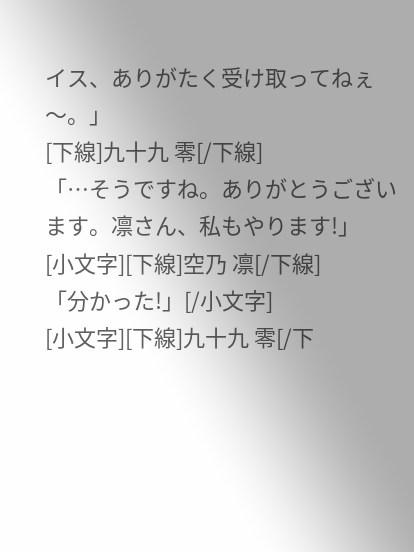イス、ありがたく受け取ってねぇ〜。」
[下線]九十九 零[/下線]
「…そうですね。ありがとうございます。凛さん、私もやります!」
[小文字][下線]空乃 凛[/下線]
「分かった!」[/小文字]
[小文字][下線]九十九 零[/下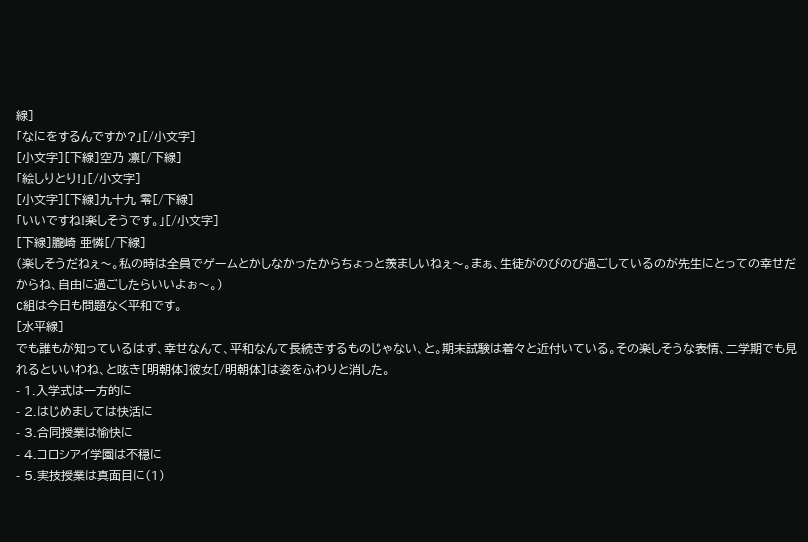線]
「なにをするんですか?」[/小文字]
[小文字][下線]空乃 凛[/下線]
「絵しりとり!」[/小文字]
[小文字][下線]九十九 零[/下線]
「いいですね!楽しそうです。」[/小文字]
[下線]朧崎 亜憐[/下線]
(楽しそうだねぇ〜。私の時は全員でゲームとかしなかったからちょっと羨ましいねぇ〜。まぁ、生徒がのびのび過ごしているのが先生にとっての幸せだからね、自由に過ごしたらいいよぉ〜。)
C組は今日も問題なく平和です。
[水平線]
でも誰もが知っているはず、幸せなんて、平和なんて長続きするものじゃない、と。期末試験は着々と近付いている。その楽しそうな表情、二学期でも見れるといいわね、と呟き[明朝体]彼女[/明朝体]は姿をふわりと消した。
- 1.入学式は一方的に
- 2.はじめましては快活に
- 3.合同授業は愉快に
- 4.コロシアイ学園は不穏に
- 5.実技授業は真面目に(1)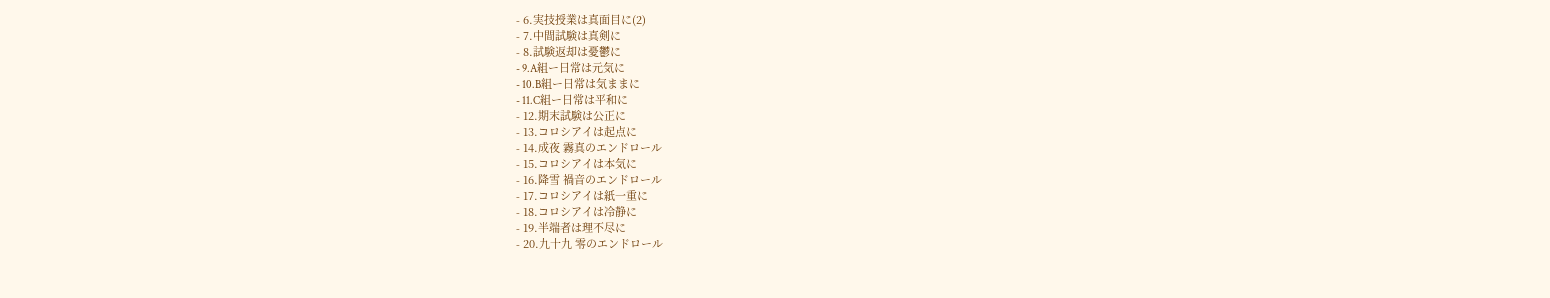- 6.実技授業は真面目に(2)
- 7.中間試験は真剣に
- 8.試験返却は憂鬱に
- 9.A組ー日常は元気に
- 10.B組ー日常は気ままに
- 11.C組ー日常は平和に
- 12.期末試験は公正に
- 13.コロシアイは起点に
- 14.成夜 霧真のエンドロール
- 15.コロシアイは本気に
- 16.降雪 禍音のエンドロール
- 17.コロシアイは紙一重に
- 18.コロシアイは冷静に
- 19.半端者は理不尽に
- 20.九十九 零のエンドロール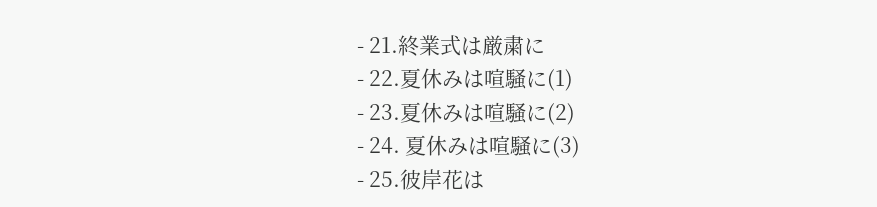- 21.終業式は厳粛に
- 22.夏休みは喧騒に(1)
- 23.夏休みは喧騒に(2)
- 24. 夏休みは喧騒に(3)
- 25.彼岸花は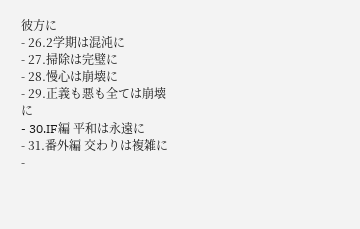彼方に
- 26.2学期は混沌に
- 27.掃除は完璧に
- 28.慢心は崩壊に
- 29.正義も悪も全ては崩壊に
- 30.IF編 平和は永遠に
- 31.番外編 交わりは複雑に
-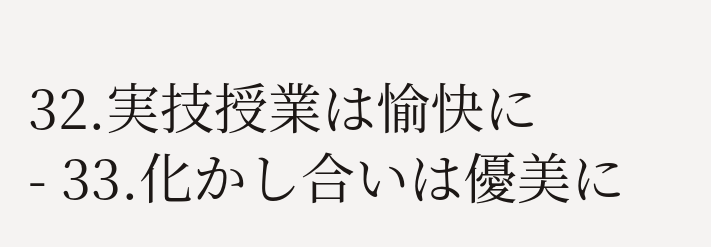32.実技授業は愉快に
- 33.化かし合いは優美に